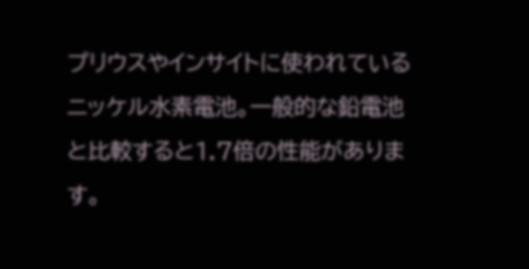プリウスやインサイトに使われているニッケル水素電池。一般的な鉛電池と比較すると1.7倍の性能があります。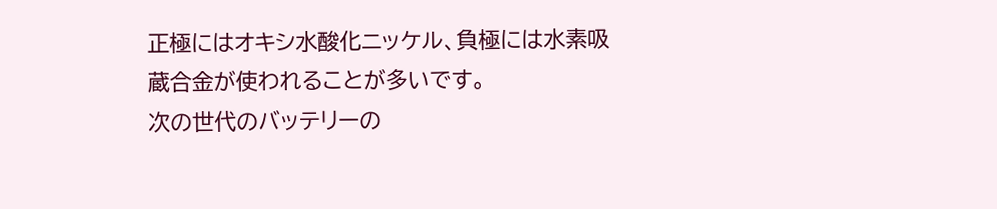正極にはオキシ水酸化ニッケル、負極には水素吸蔵合金が使われることが多いです。
次の世代のバッテリーの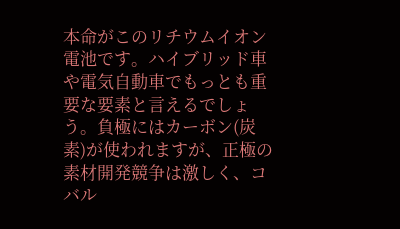本命がこのリチウムイオン電池です。ハイブリッド車や電気自動車でもっとも重要な要素と言えるでしょう。負極にはカーボン(炭素)が使われますが、正極の素材開発競争は激しく、コバル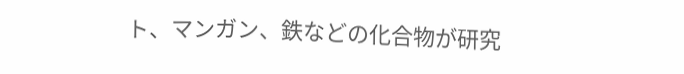ト、マンガン、鉄などの化合物が研究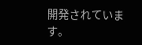開発されています。